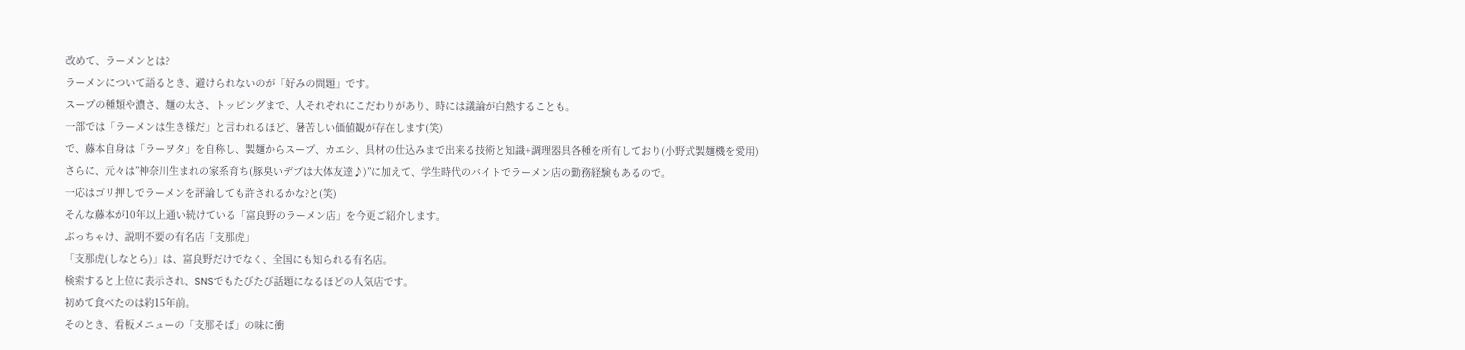改めて、ラーメンとは?
ラーメンについて語るとき、避けられないのが「好みの問題」です。
スープの種類や濃さ、麺の太さ、トッピングまで、人それぞれにこだわりがあり、時には議論が白熱することも。
一部では「ラーメンは生き様だ」と言われるほど、暑苦しい価値観が存在します(笑)
で、藤本自身は「ラーヲタ」を自称し、製麺からスープ、カエシ、具材の仕込みまで出来る技術と知識+調理器具各種を所有しており(小野式製麺機を愛用)
さらに、元々は”神奈川生まれの家系育ち(豚臭いデブは大体友達♪)”に加えて、学生時代のバイトでラーメン店の勤務経験もあるので。
一応はゴリ押しでラーメンを評論しても許されるかな?と(笑)
そんな藤本が10年以上通い続けている「富良野のラーメン店」を今更ご紹介します。
ぶっちゃけ、説明不要の有名店「支那虎」
「支那虎(しなとら)」は、富良野だけでなく、全国にも知られる有名店。
検索すると上位に表示され、SNSでもたびたび話題になるほどの人気店です。
初めて食べたのは約15年前。
そのとき、看板メニューの「支那そば」の味に衝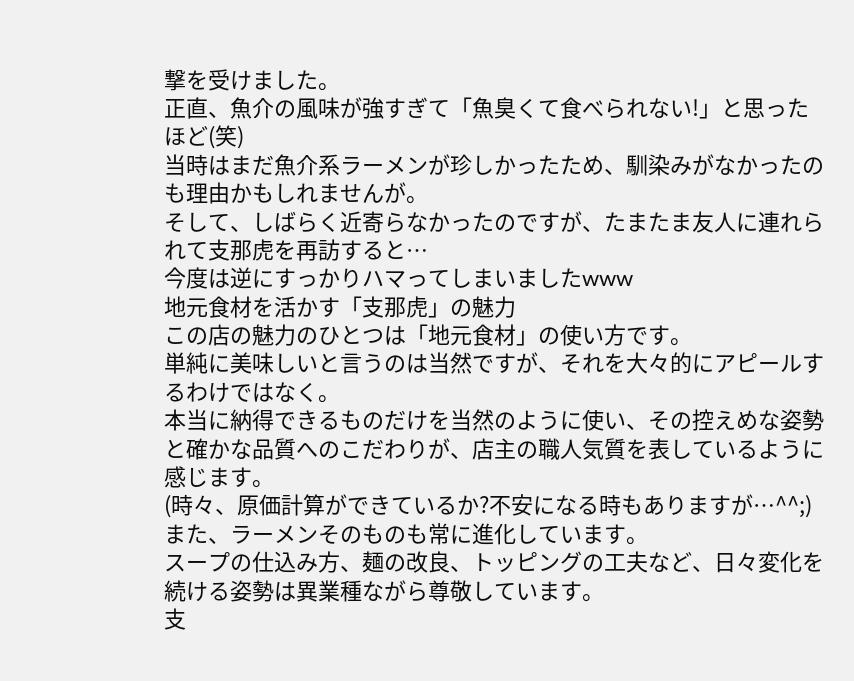撃を受けました。
正直、魚介の風味が強すぎて「魚臭くて食べられない!」と思ったほど(笑)
当時はまだ魚介系ラーメンが珍しかったため、馴染みがなかったのも理由かもしれませんが。
そして、しばらく近寄らなかったのですが、たまたま友人に連れられて支那虎を再訪すると…
今度は逆にすっかりハマってしまいましたwww
地元食材を活かす「支那虎」の魅力
この店の魅力のひとつは「地元食材」の使い方です。
単純に美味しいと言うのは当然ですが、それを大々的にアピールするわけではなく。
本当に納得できるものだけを当然のように使い、その控えめな姿勢と確かな品質へのこだわりが、店主の職人気質を表しているように感じます。
(時々、原価計算ができているか?不安になる時もありますが…^^;)
また、ラーメンそのものも常に進化しています。
スープの仕込み方、麺の改良、トッピングの工夫など、日々変化を続ける姿勢は異業種ながら尊敬しています。
支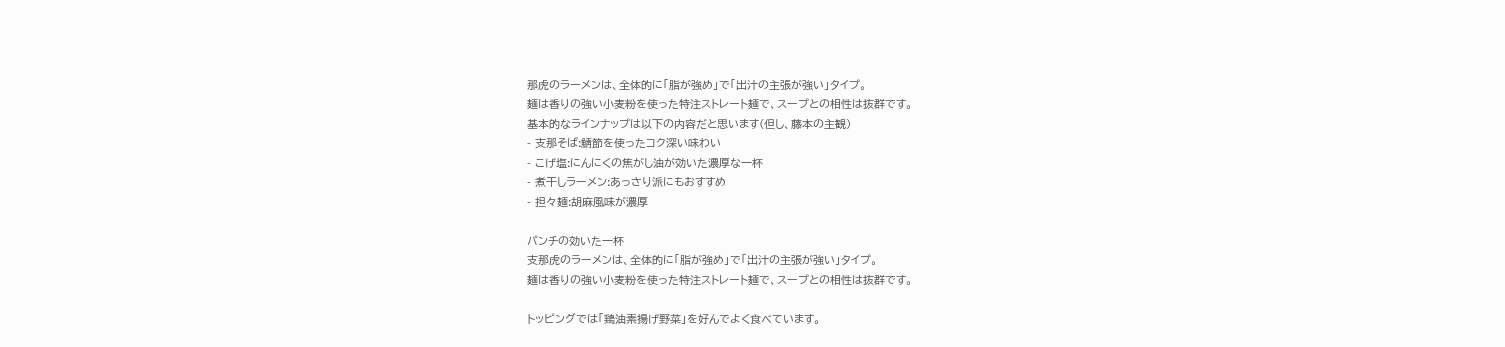那虎のラーメンは、全体的に「脂が強め」で「出汁の主張が強い」タイプ。
麺は香りの強い小麦粉を使った特注ストレート麺で、スープとの相性は抜群です。
基本的なラインナップは以下の内容だと思います(但し、藤本の主観)
- 支那そば:鯖節を使ったコク深い味わい
- こげ塩:にんにくの焦がし油が効いた濃厚な一杯
- 煮干しラーメン:あっさり派にもおすすめ
- 担々麺:胡麻風味が濃厚

パンチの効いた一杯
支那虎のラーメンは、全体的に「脂が強め」で「出汁の主張が強い」タイプ。
麺は香りの強い小麦粉を使った特注ストレート麺で、スープとの相性は抜群です。

トッピングでは「鶏油素揚げ野菜」を好んでよく食べています。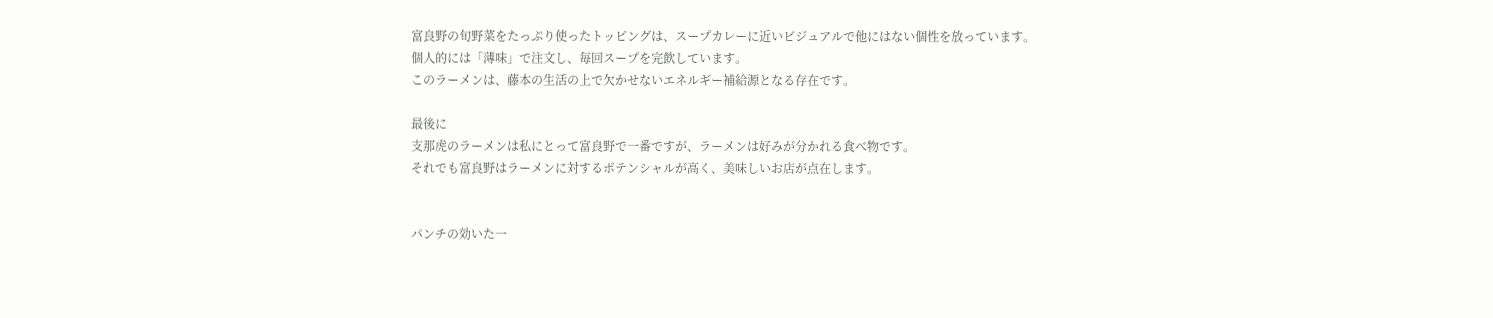富良野の旬野菜をたっぷり使ったトッピングは、スープカレーに近いビジュアルで他にはない個性を放っています。
個人的には「薄味」で注文し、毎回スープを完飲しています。
このラーメンは、藤本の生活の上で欠かせないエネルギー補給源となる存在です。

最後に
支那虎のラーメンは私にとって富良野で一番ですが、ラーメンは好みが分かれる食べ物です。
それでも富良野はラーメンに対するポテンシャルが高く、美味しいお店が点在します。


パンチの効いた一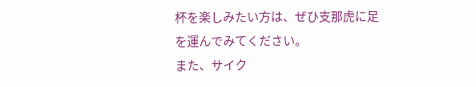杯を楽しみたい方は、ぜひ支那虎に足を運んでみてください。
また、サイク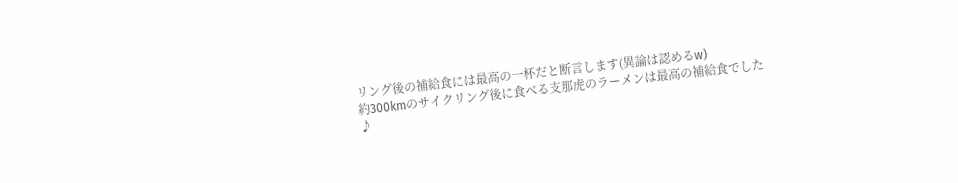リング後の補給食には最高の一杯だと断言します(異論は認めるw)
約300kmのサイクリング後に食べる支那虎のラーメンは最高の補給食でした♪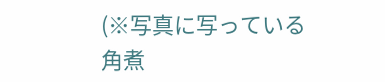(※写真に写っている角煮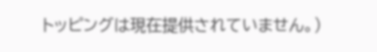トッピングは現在提供されていません。)